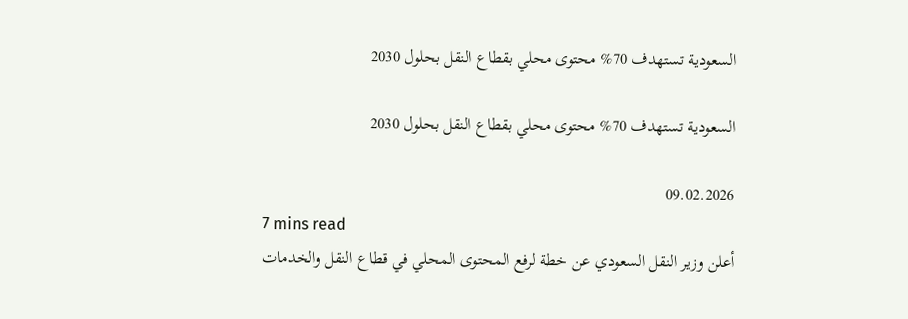السعودية تستهدف 70% محتوى محلي بقطاع النقل بحلول 2030

السعودية تستهدف 70% محتوى محلي بقطاع النقل بحلول 2030

09.02.2026
7 mins read
أعلن وزير النقل السعودي عن خطة لرفع المحتوى المحلي في قطاع النقل والخدمات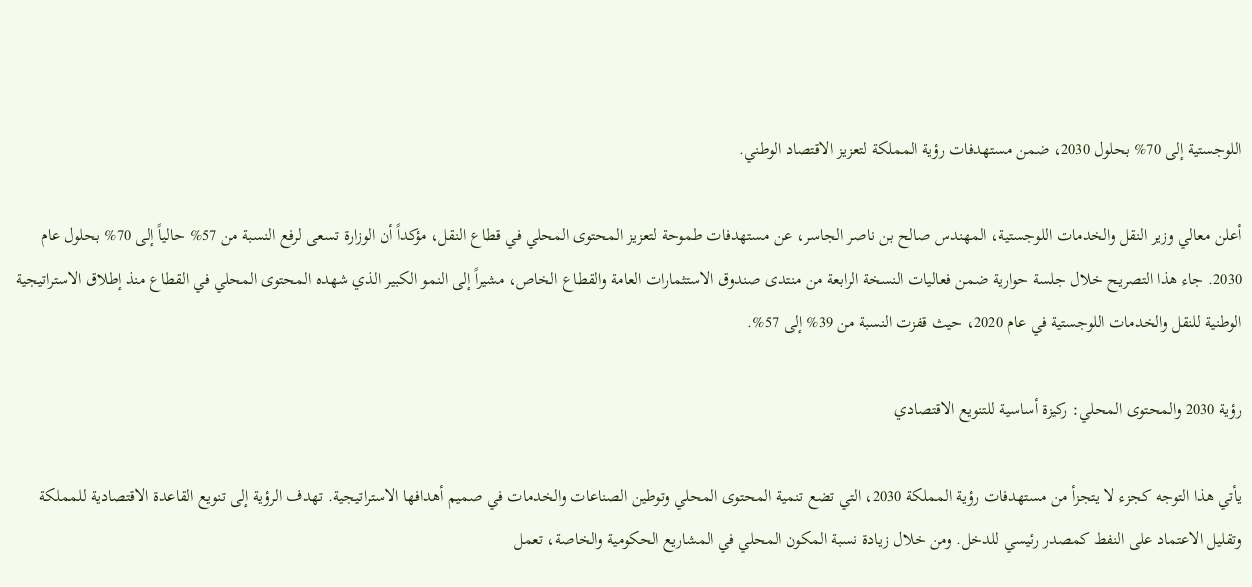اللوجستية إلى 70% بحلول 2030، ضمن مستهدفات رؤية المملكة لتعزيز الاقتصاد الوطني.

أعلن معالي وزير النقل والخدمات اللوجستية، المهندس صالح بن ناصر الجاسر، عن مستهدفات طموحة لتعزيز المحتوى المحلي في قطاع النقل، مؤكداً أن الوزارة تسعى لرفع النسبة من 57% حالياً إلى 70% بحلول عام 2030. جاء هذا التصريح خلال جلسة حوارية ضمن فعاليات النسخة الرابعة من منتدى صندوق الاستثمارات العامة والقطاع الخاص، مشيراً إلى النمو الكبير الذي شهده المحتوى المحلي في القطاع منذ إطلاق الاستراتيجية الوطنية للنقل والخدمات اللوجستية في عام 2020، حيث قفزت النسبة من 39% إلى 57%.

رؤية 2030 والمحتوى المحلي: ركيزة أساسية للتنويع الاقتصادي

يأتي هذا التوجه كجزء لا يتجزأ من مستهدفات رؤية المملكة 2030، التي تضع تنمية المحتوى المحلي وتوطين الصناعات والخدمات في صميم أهدافها الاستراتيجية. تهدف الرؤية إلى تنويع القاعدة الاقتصادية للمملكة وتقليل الاعتماد على النفط كمصدر رئيسي للدخل. ومن خلال زيادة نسبة المكون المحلي في المشاريع الحكومية والخاصة، تعمل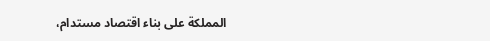المملكة على بناء اقتصاد مستدام،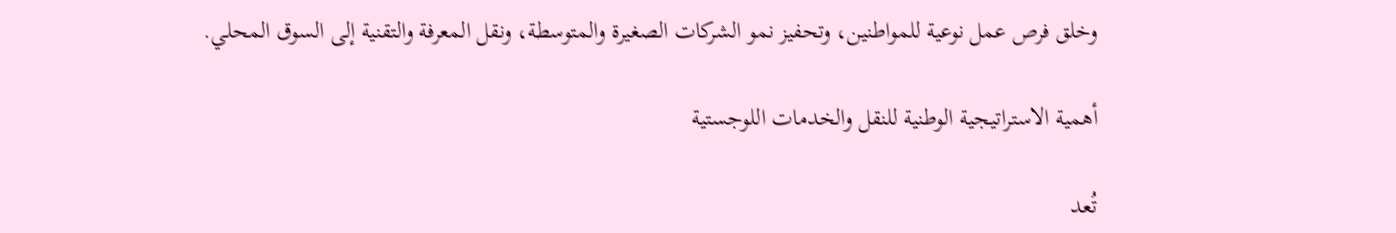وخلق فرص عمل نوعية للمواطنين، وتحفيز نمو الشركات الصغيرة والمتوسطة، ونقل المعرفة والتقنية إلى السوق المحلي.

أهمية الاستراتيجية الوطنية للنقل والخدمات اللوجستية

تُعد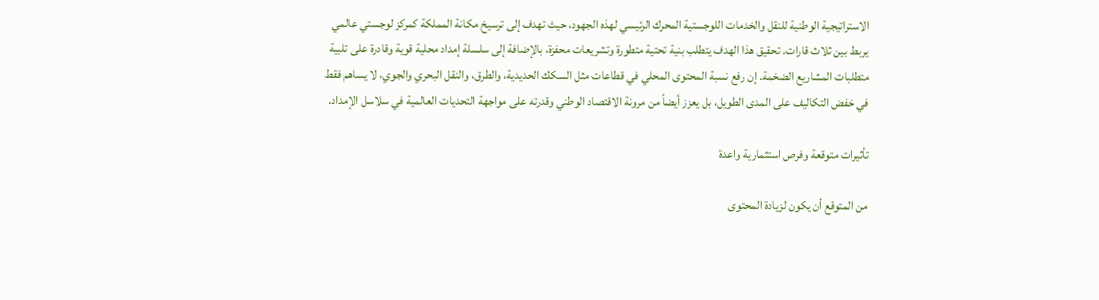الاستراتيجية الوطنية للنقل والخدمات اللوجستية المحرك الرئيسي لهذه الجهود، حيث تهدف إلى ترسيخ مكانة المملكة كمركز لوجستي عالمي يربط بين ثلاث قارات. تحقيق هذا الهدف يتطلب بنية تحتية متطورة وتشريعات محفزة، بالإضافة إلى سلسلة إمداد محلية قوية وقادرة على تلبية متطلبات المشاريع الضخمة. إن رفع نسبة المحتوى المحلي في قطاعات مثل السكك الحديدية، والطرق، والنقل البحري والجوي، لا يساهم فقط في خفض التكاليف على المدى الطويل، بل يعزز أيضاً من مرونة الاقتصاد الوطني وقدرته على مواجهة التحديات العالمية في سلاسل الإمداد.

تأثيرات متوقعة وفرص استثمارية واعدة

من المتوقع أن يكون لزيادة المحتوى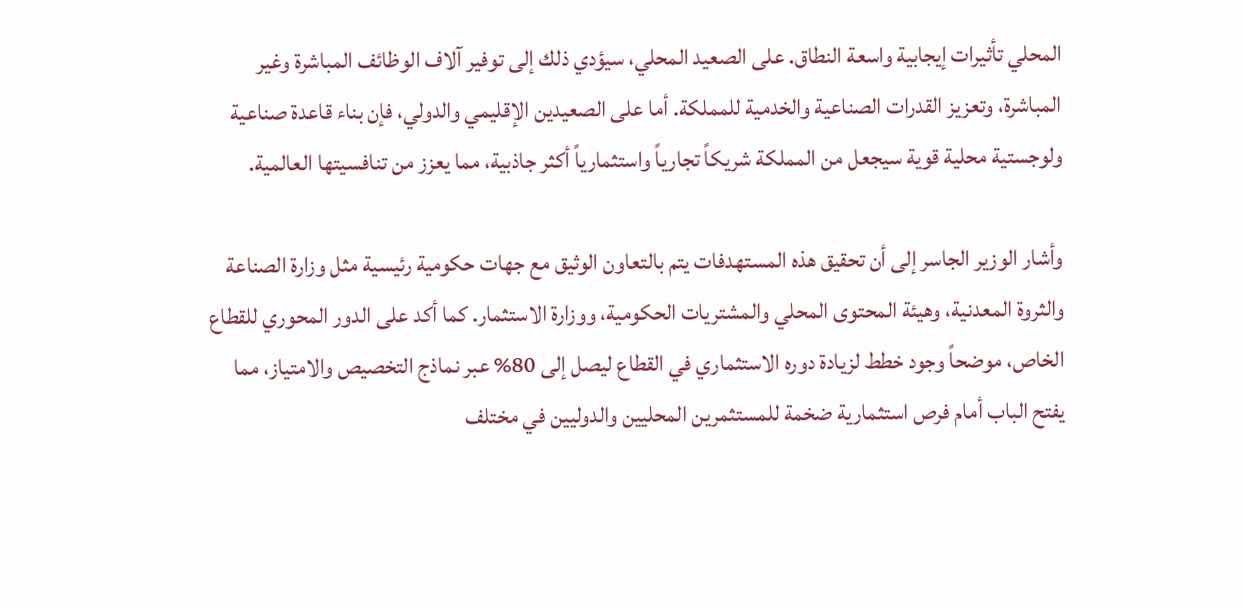المحلي تأثيرات إيجابية واسعة النطاق. على الصعيد المحلي، سيؤدي ذلك إلى توفير آلاف الوظائف المباشرة وغير المباشرة، وتعزيز القدرات الصناعية والخدمية للمملكة. أما على الصعيدين الإقليمي والدولي، فإن بناء قاعدة صناعية ولوجستية محلية قوية سيجعل من المملكة شريكاً تجارياً واستثمارياً أكثر جاذبية، مما يعزز من تنافسيتها العالمية.

وأشار الوزير الجاسر إلى أن تحقيق هذه المستهدفات يتم بالتعاون الوثيق مع جهات حكومية رئيسية مثل وزارة الصناعة والثروة المعدنية، وهيئة المحتوى المحلي والمشتريات الحكومية، ووزارة الاستثمار. كما أكد على الدور المحوري للقطاع الخاص، موضحاً وجود خطط لزيادة دوره الاستثماري في القطاع ليصل إلى 80% عبر نماذج التخصيص والامتياز، مما يفتح الباب أمام فرص استثمارية ضخمة للمستثمرين المحليين والدوليين في مختلف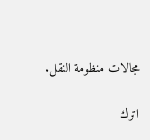مجالات منظومة النقل.

اترك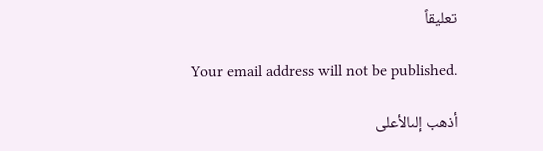تعليقاً

Your email address will not be published.

أذهب إلىالأعلى